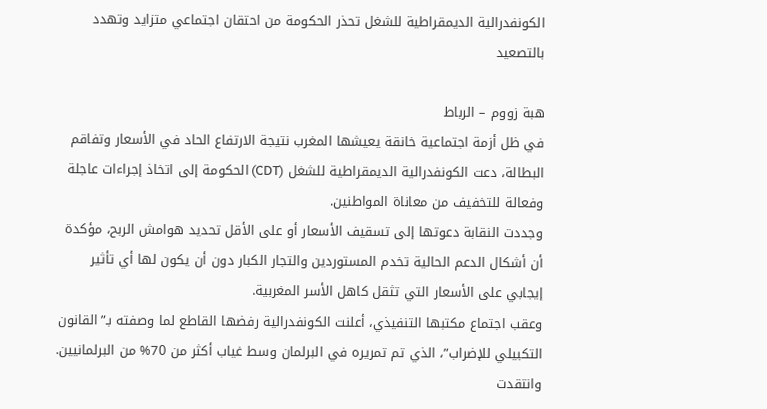الكونفدرالية الديمقراطية للشغل تحذر الحكومة من احتقان اجتماعي متزايد وتهدد بالتصعيد

هبة زووم – الرباط
في ظل أزمة اجتماعية خانقة يعيشها المغرب نتيجة الارتفاع الحاد في الأسعار وتفاقم البطالة، دعت الكونفدرالية الديمقراطية للشغل (CDT) الحكومة إلى اتخاذ إجراءات عاجلة وفعالة للتخفيف من معاناة المواطنين.
وجددت النقابة دعوتها إلى تسقيف الأسعار أو على الأقل تحديد هوامش الربح، مؤكدة أن أشكال الدعم الحالية تخدم المستوردين والتجار الكبار دون أن يكون لها أي تأثير إيجابي على الأسعار التي تثقل كاهل الأسر المغربية.
وعقب اجتماع مكتبها التنفيذي، أعلنت الكونفدرالية رفضها القاطع لما وصفته بـ”القانون التكبيلي للإضراب”، الذي تم تمريره في البرلمان وسط غياب أكثر من 70% من البرلمانيين.
وانتقدت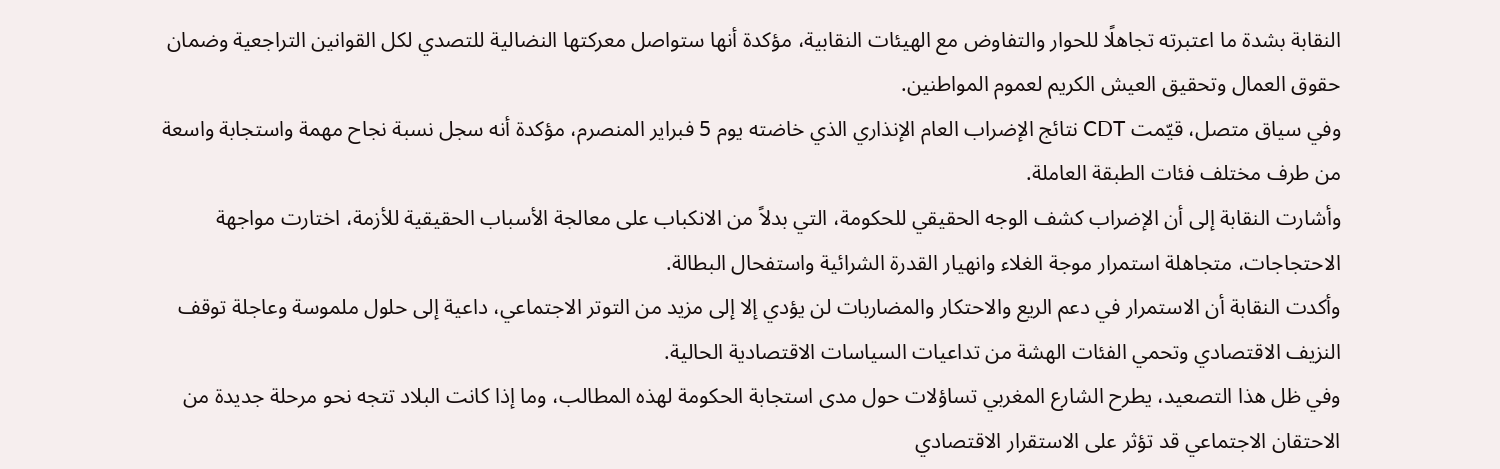النقابة بشدة ما اعتبرته تجاهلًا للحوار والتفاوض مع الهيئات النقابية، مؤكدة أنها ستواصل معركتها النضالية للتصدي لكل القوانين التراجعية وضمان حقوق العمال وتحقيق العيش الكريم لعموم المواطنين.
وفي سياق متصل، قيّمت CDT نتائج الإضراب العام الإنذاري الذي خاضته يوم 5 فبراير المنصرم، مؤكدة أنه سجل نسبة نجاح مهمة واستجابة واسعة من طرف مختلف فئات الطبقة العاملة.
وأشارت النقابة إلى أن الإضراب كشف الوجه الحقيقي للحكومة، التي بدلاً من الانكباب على معالجة الأسباب الحقيقية للأزمة، اختارت مواجهة الاحتجاجات، متجاهلة استمرار موجة الغلاء وانهيار القدرة الشرائية واستفحال البطالة.
وأكدت النقابة أن الاستمرار في دعم الريع والاحتكار والمضاربات لن يؤدي إلا إلى مزيد من التوتر الاجتماعي، داعية إلى حلول ملموسة وعاجلة توقف النزيف الاقتصادي وتحمي الفئات الهشة من تداعيات السياسات الاقتصادية الحالية.
وفي ظل هذا التصعيد، يطرح الشارع المغربي تساؤلات حول مدى استجابة الحكومة لهذه المطالب، وما إذا كانت البلاد تتجه نحو مرحلة جديدة من الاحتقان الاجتماعي قد تؤثر على الاستقرار الاقتصادي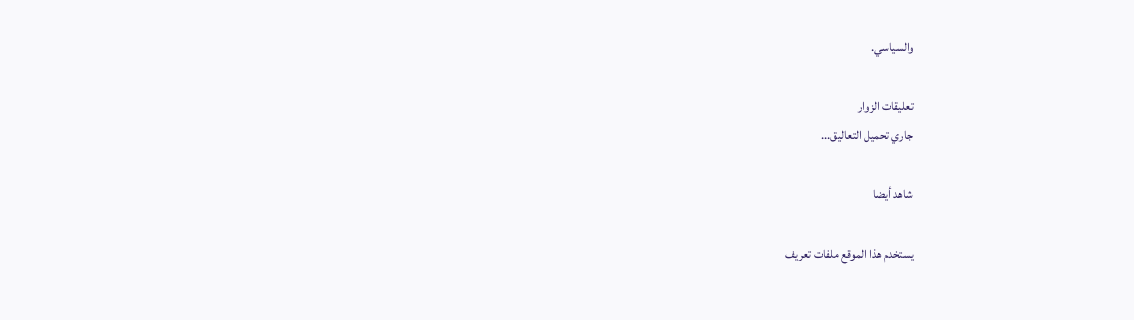والسياسي.

تعليقات الزوار
جاري تحميل التعاليق...

شاهد أيضا

يستخدم هذا الموقع ملفات تعريف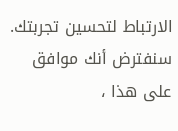الارتباط لتحسين تجربتك. سنفترض أنك موافق على هذا ،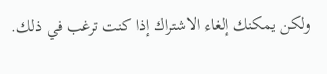ولكن يمكنك إلغاء الاشتراك إذا كنت ترغب في ذلك.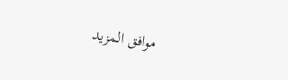موافق المزيد